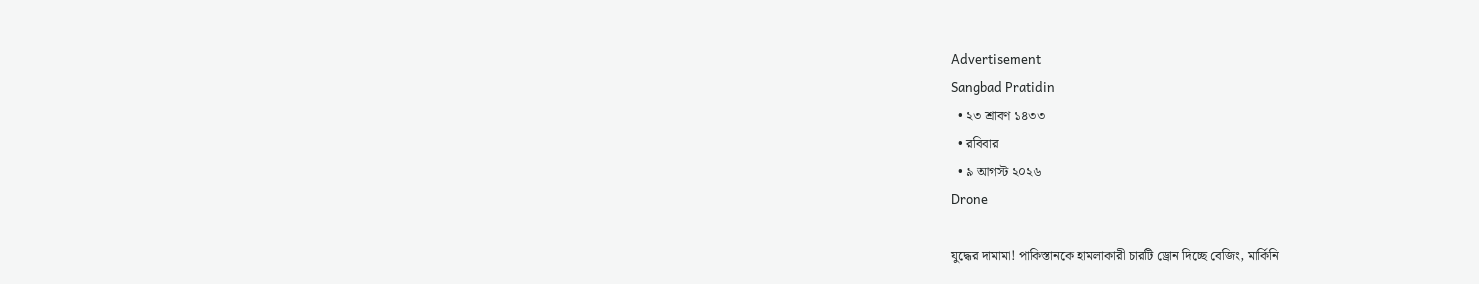Advertisement
Sangbad Pratidin
  • ২৩ শ্রাবণ ১৪৩৩
  • রবিবার
  • ৯ আগস্ট ২০২৬
Drone

যুদ্ধের দামামা! পাকিস্তানকে হামলাকারী চারটি ড্রোন দিচ্ছে বেজিং, মার্কিনি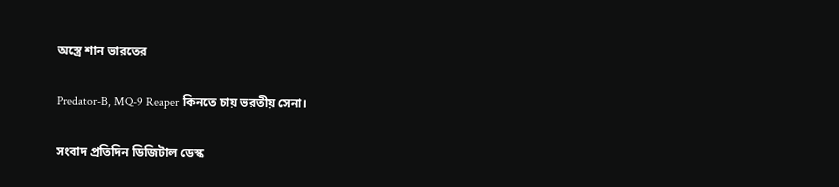অস্ত্রে শান ভারতের

Predator-B, MQ-9 Reaper কিনতে চায় ভরতীয় সেনা।

সংবাদ প্রতিদিন ডিজিটাল ডেস্ক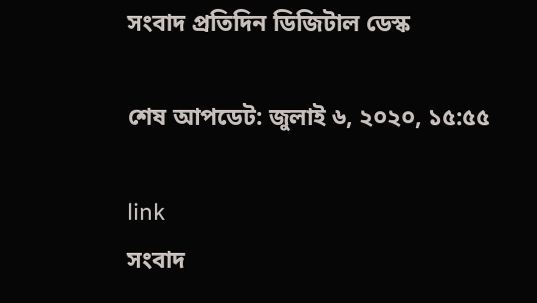সংবাদ প্রতিদিন ডিজিটাল ডেস্ক

শেষ আপডেট: জুলাই ৬, ২০২০, ১৫:৫৫

link
সংবাদ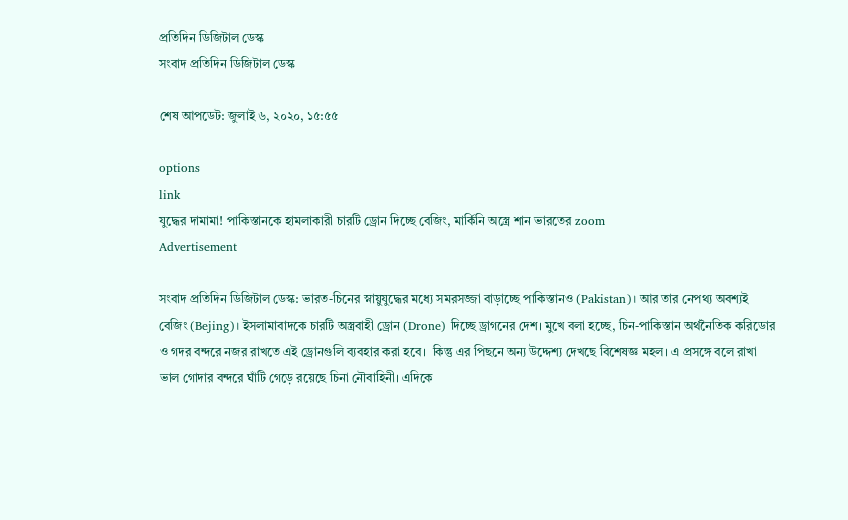প্রতিদিন ডিজিটাল ডেস্ক
সংবাদ প্রতিদিন ডিজিটাল ডেস্ক

শেষ আপডেট: জুলাই ৬, ২০২০, ১৫:৫৫

options
link
যুদ্ধের দামামা! পাকিস্তানকে হামলাকারী চারটি ড্রোন দিচ্ছে বেজিং, মার্কিনি অস্ত্রে শান ভারতের zoom
Advertisement

সংবাদ প্রতিদিন ডিজিটাল ডেস্ক: ভারত-চিনের স্নায়ুযুদ্ধের মধ্যে সমরসজ্জা বাড়াচ্ছে পাকিস্তানও (Pakistan)। আর তার নেপথ্য অবশ্যই বেজিং (Bejing)। ইসলামাবাদকে চারটি অস্ত্রবাহী ড্রোন (Drone) দিচ্ছে ড্রাগনের দেশ। মুখে বলা হচ্ছে, চিন-পাকিস্তান অর্থনৈতিক করিডোর ও গদর বন্দরে নজর রাখতে এই ড্রোনগুলি ব্যবহার করা হবে।  কিন্তু এর পিছনে অন্য উদ্দেশ্য দেখছে বিশেষজ্ঞ মহল। এ প্রসঙ্গে বলে রাখা ভাল গোদার বন্দরে ঘাঁটি গেড়ে রয়েছে চিনা নৌবাহিনী। এদিকে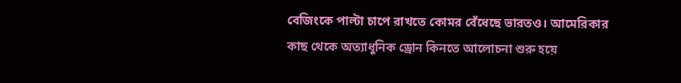বেজিংকে পাল্টা চাপে রাখতে কোমর বেঁধেছে ভারতও। আমেরিকার কাছ থেকে অত্যাধুনিক ড্রোন কিনতে আলোচনা শুরু হয়ে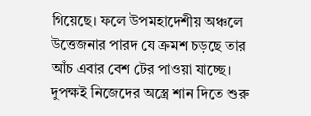গিয়েছে। ফলে উপমহাদেশীয় অঞ্চলে উত্তেজনার পারদ যে ক্রমশ চড়ছে তার আঁচ এবার বেশ টের পাওয়া যাচ্ছে। দুপক্ষই নিজেদের অস্ত্রে শান দিতে শুরু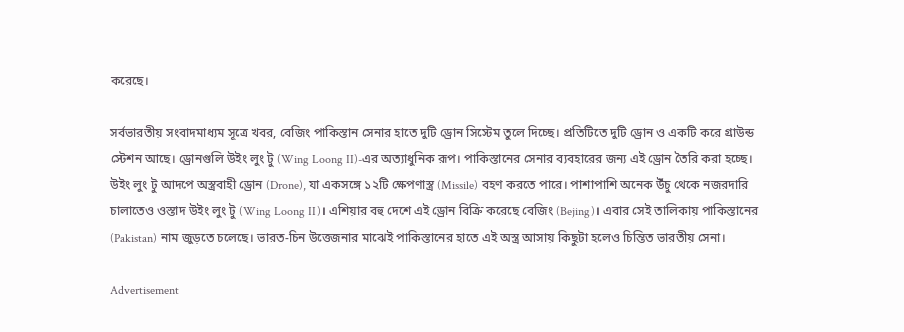করেছে।

সর্বভারতীয় সংবাদমাধ্যম সূত্রে খবর, বেজিং পাকিস্তান সেনার হাতে দুটি ড্রোন সিস্টেম তুলে দিচ্ছে। প্রতিটিতে দুটি ড্রোন ও একটি করে গ্রাউন্ড স্টেশন আছে। ড্রোনগুলি উইং লুং টু (Wing Loong II)-এর অত্যাধুনিক রূপ। পাকিস্তানের সেনার ব্যবহারের জন্য এই ড্রোন তৈরি করা হচ্ছে। উইং লুং টু আদপে অস্ত্রবাহী ড্রোন (Drone), যা একসঙ্গে ১২টি ক্ষেপণাস্ত্র (Missile) বহণ করতে পারে। পাশাপাশি অনেক উঁচু থেকে নজরদারি চালাতেও ওস্তাদ উইং লুং টু (Wing Loong II)। এশিয়ার বহু দেশে এই ড্রোন বিক্রি করেছে বেজিং (Bejing)। এবার সেই তালিকায় পাকিস্তানের (Pakistan) নাম জুড়তে চলেছে। ভারত-চিন উত্তেজনার মাঝেই পাকিস্তানের হাতে এই অস্ত্র আসায় কিছুটা হলেও চিন্তিত ভারতীয় সেনা।

Advertisement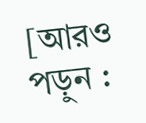[আরও পড়ুন :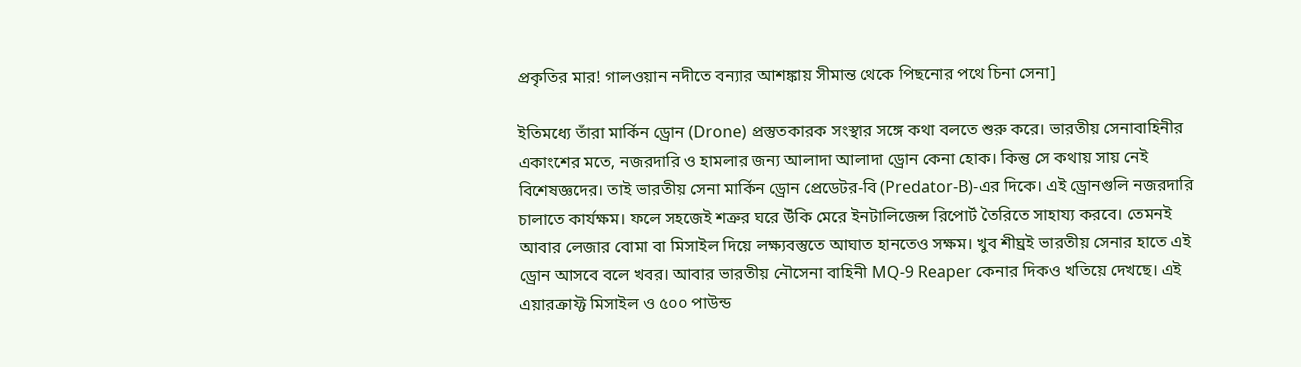প্রকৃতির মার! গালওয়ান নদীতে বন্যার আশঙ্কায় সীমান্ত থেকে পিছনোর পথে চিনা সেনা]

ইতিমধ্যে তাঁরা মার্কিন ড্রোন (Drone) প্রস্তুতকারক সংস্থার সঙ্গে কথা বলতে শুরু করে। ভারতীয় সেনাবাহিনীর একাংশের মতে, নজরদারি ও হামলার জন্য আলাদা আলাদা ড্রোন কেনা হোক। কিন্তু সে কথায় সায় নেই বিশেষজ্ঞদের। তাই ভারতীয় সেনা মার্কিন ড্রোন প্রেডেটর-বি (Predator-B)-এর দিকে। এই ড্রোনগুলি নজরদারি চালাতে কার্যক্ষম। ফলে সহজেই শত্রুর ঘরে উঁকি মেরে ইনটালিজেন্স রিপোর্ট তৈরিতে সাহায্য করবে। তেমনই আবার লেজার বোমা বা মিসাইল দিয়ে লক্ষ্যবস্তুতে আঘাত হানতেও সক্ষম। খুব শীঘ্রই ভারতীয় সেনার হাতে এই ড্রোন আসবে বলে খবর। আবার ভারতীয় নৌসেনা বাহিনী MQ-9 Reaper কেনার দিকও খতিয়ে দেখছে। এই এয়ারক্রাফ্ট মিসাইল ও ৫০০ পাউন্ড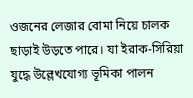ওজনের লেজার বোমা নিয়ে চালক ছাড়াই উড়তে পারে। যা ইরাক-সিরিয়া যুদ্ধে উল্লেখযোগ্য ভূমিকা পালন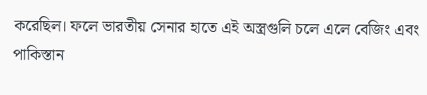করেছিল। ফলে ভারতীয় সেনার হাতে এই অস্ত্রগুলি চলে এলে বেজিং এবং পাকিস্তান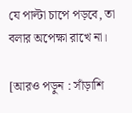যে পাল্টা চাপে পড়বে, তা বলার অপেক্ষা রাখে না।

[আরও পড়ুন : সাঁড়াশি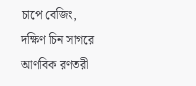চাপে বেজিং, দক্ষিণ চিন সাগরে আণবিক রণতরী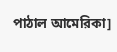পাঠাল আমেরিকা]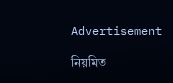Advertisement

নিয়মিত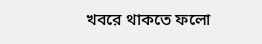খবরে থাকতে ফলো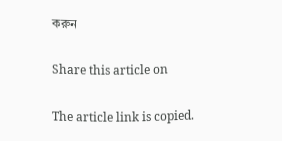করুন

Share this article on

The article link is copied.